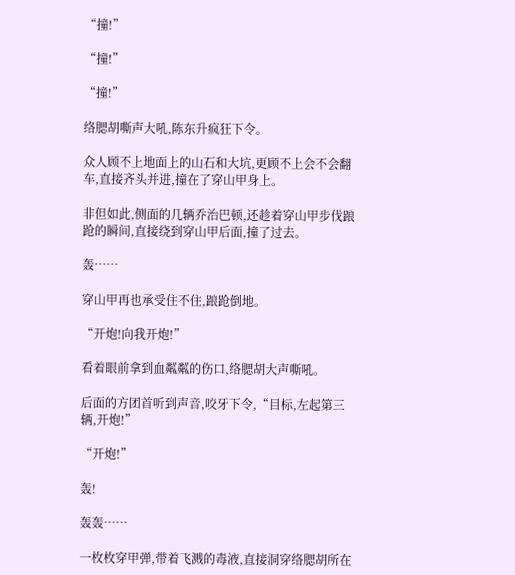“撞!”

“撞!”

“撞!”

络腮胡嘶声大吼,陈东升疯狂下令。

众人顾不上地面上的山石和大坑,更顾不上会不会翻车,直接齐头并进,撞在了穿山甲身上。

非但如此,侧面的几辆乔治巴顿,还趁着穿山甲步伐踉跄的瞬间,直接绕到穿山甲后面,撞了过去。

轰……

穿山甲再也承受住不住,踉跄倒地。

“开炮!向我开炮!”

看着眼前拿到血粼粼的伤口,络腮胡大声嘶吼。

后面的方团首听到声音,咬牙下令,“目标,左起第三辆,开炮!”

“开炮!”

轰!

轰轰……

一枚枚穿甲弹,带着飞溅的毒液,直接洞穿络腮胡所在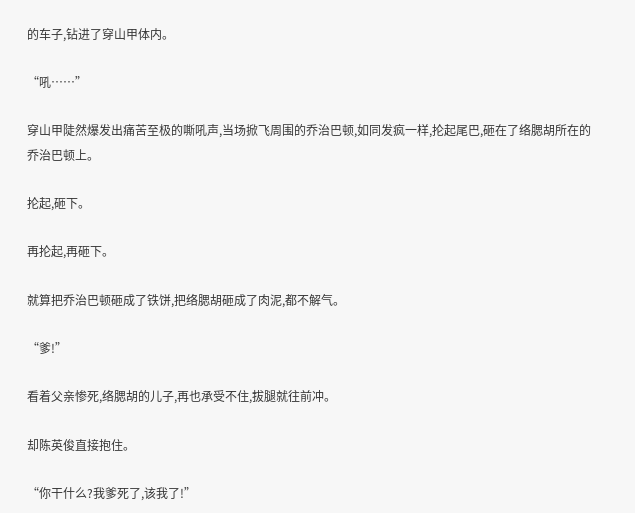的车子,钻进了穿山甲体内。

“吼……”

穿山甲陡然爆发出痛苦至极的嘶吼声,当场掀飞周围的乔治巴顿,如同发疯一样,抡起尾巴,砸在了络腮胡所在的乔治巴顿上。

抡起,砸下。

再抡起,再砸下。

就算把乔治巴顿砸成了铁饼,把络腮胡砸成了肉泥,都不解气。

“爹!”

看着父亲惨死,络腮胡的儿子,再也承受不住,拔腿就往前冲。

却陈英俊直接抱住。

“你干什么?我爹死了,该我了!”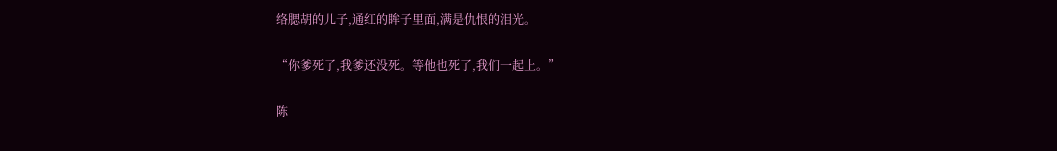络腮胡的儿子,通红的眸子里面,满是仇恨的泪光。

“你爹死了,我爹还没死。等他也死了,我们一起上。”

陈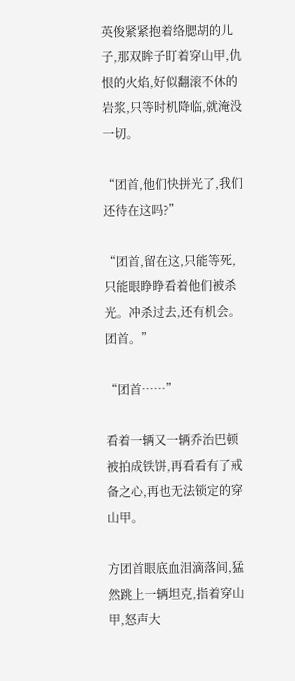英俊紧紧抱着络腮胡的儿子,那双眸子盯着穿山甲,仇恨的火焰,好似翻滚不休的岩浆,只等时机降临,就淹没一切。

“团首,他们快拼光了,我们还待在这吗?”

“团首,留在这,只能等死,只能眼睁睁看着他们被杀光。冲杀过去,还有机会。团首。”

“团首……”

看着一辆又一辆乔治巴顿被拍成铁饼,再看看有了戒备之心,再也无法锁定的穿山甲。

方团首眼底血泪滴落间,猛然跳上一辆坦克,指着穿山甲,怒声大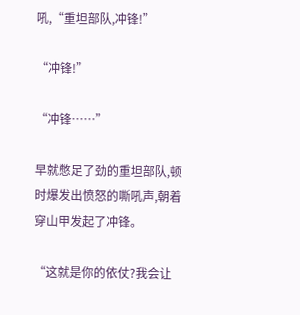吼,“重坦部队,冲锋!”

“冲锋!”

“冲锋……”

早就憋足了劲的重坦部队,顿时爆发出愤怒的嘶吼声,朝着穿山甲发起了冲锋。

“这就是你的依仗?我会让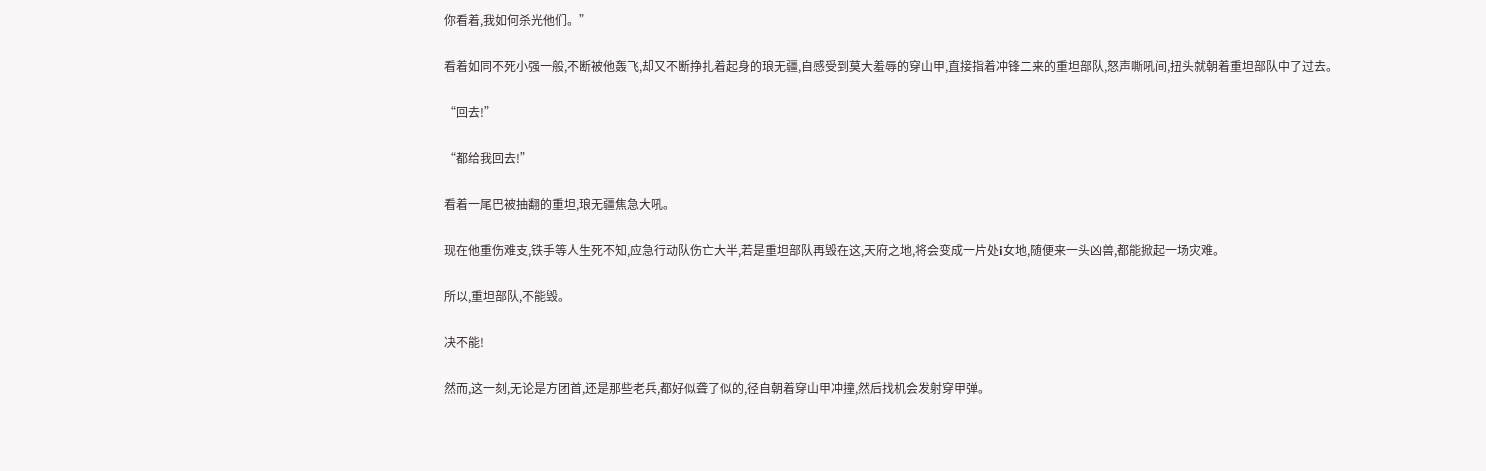你看着,我如何杀光他们。”

看着如同不死小强一般,不断被他轰飞,却又不断挣扎着起身的琅无疆,自感受到莫大羞辱的穿山甲,直接指着冲锋二来的重坦部队,怒声嘶吼间,扭头就朝着重坦部队中了过去。

“回去!”

“都给我回去!”

看着一尾巴被抽翻的重坦,琅无疆焦急大吼。

现在他重伤难支,铁手等人生死不知,应急行动队伤亡大半,若是重坦部队再毁在这,天府之地,将会变成一片处i女地,随便来一头凶兽,都能掀起一场灾难。

所以,重坦部队,不能毁。

决不能!

然而,这一刻,无论是方团首,还是那些老兵,都好似聋了似的,径自朝着穿山甲冲撞,然后找机会发射穿甲弹。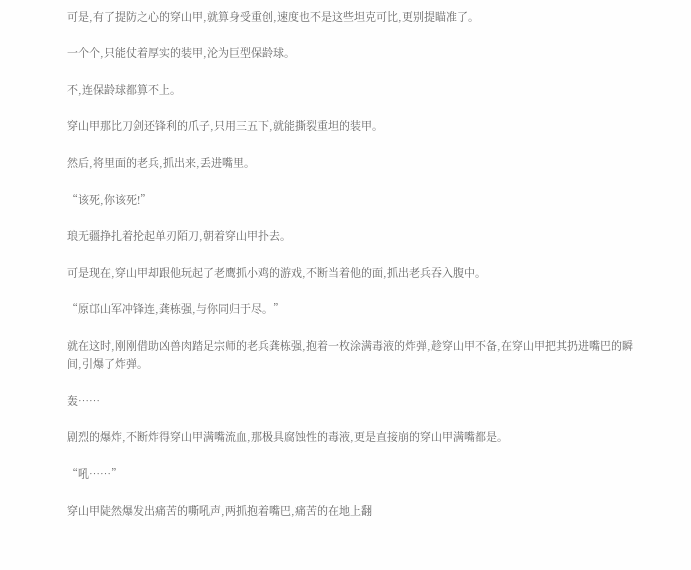可是,有了提防之心的穿山甲,就算身受重创,速度也不是这些坦克可比,更别提瞄准了。

一个个,只能仗着厚实的装甲,沦为巨型保龄球。

不,连保龄球都算不上。

穿山甲那比刀剑还锋利的爪子,只用三五下,就能撕裂重坦的装甲。

然后,将里面的老兵,抓出来,丢进嘴里。

“该死,你该死!”

琅无疆挣扎着抡起单刃陌刀,朝着穿山甲扑去。

可是现在,穿山甲却跟他玩起了老鹰抓小鸡的游戏,不断当着他的面,抓出老兵吞入腹中。

“原邙山军冲锋连,龚栋强,与你同归于尽。”

就在这时,刚刚借助凶兽肉踏足宗师的老兵龚栋强,抱着一枚涂满毒液的炸弹,趁穿山甲不备,在穿山甲把其扔进嘴巴的瞬间,引爆了炸弹。

轰……

剧烈的爆炸,不断炸得穿山甲满嘴流血,那极具腐蚀性的毒液,更是直接崩的穿山甲满嘴都是。

“吼……”

穿山甲陡然爆发出痛苦的嘶吼声,两抓抱着嘴巴,痛苦的在地上翻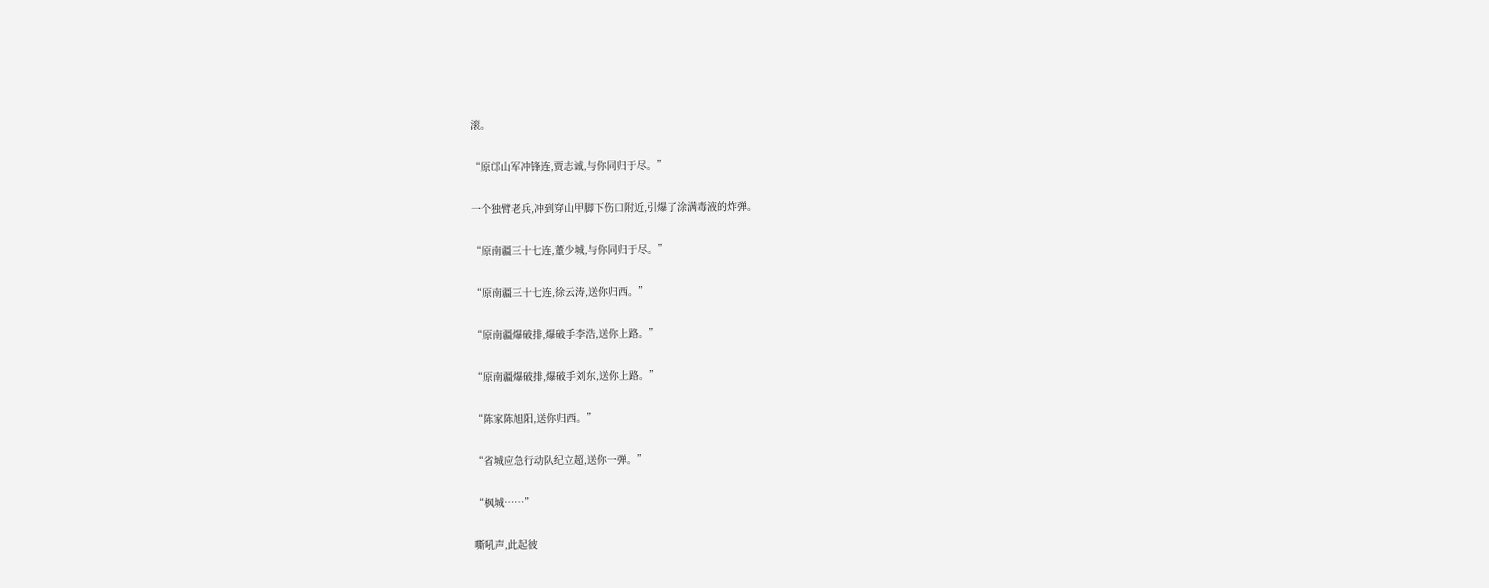滚。

“原邙山军冲锋连,贾志诚,与你同归于尽。”

一个独臂老兵,冲到穿山甲脚下伤口附近,引爆了涂满毒液的炸弹。

“原南疆三十七连,董少城,与你同归于尽。”

“原南疆三十七连,徐云涛,送你归西。”

“原南疆爆破排,爆破手李浩,送你上路。”

“原南疆爆破排,爆破手刘东,送你上路。”

“陈家陈旭阳,送你归西。”

“省城应急行动队纪立超,送你一弹。”

“枫城……”

嘶吼声,此起彼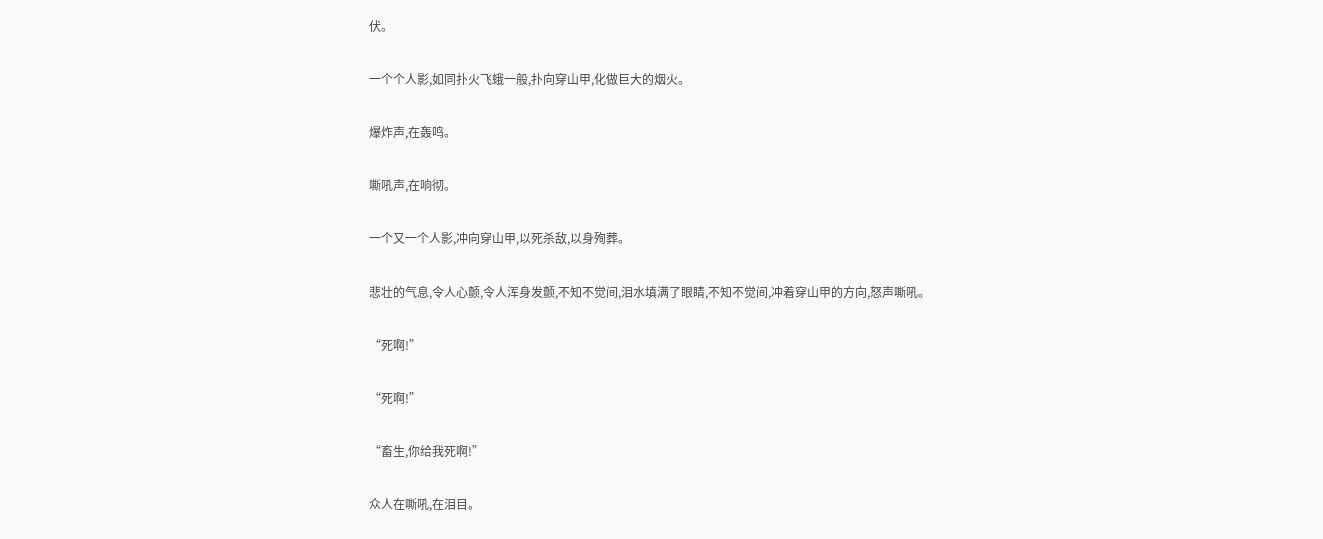伏。

一个个人影,如同扑火飞蛾一般,扑向穿山甲,化做巨大的烟火。

爆炸声,在轰鸣。

嘶吼声,在响彻。

一个又一个人影,冲向穿山甲,以死杀敌,以身殉葬。

悲壮的气息,令人心颤,令人浑身发颤,不知不觉间,泪水填满了眼睛,不知不觉间,冲着穿山甲的方向,怒声嘶吼。

“死啊!”

“死啊!”

“畜生,你给我死啊!”

众人在嘶吼,在泪目。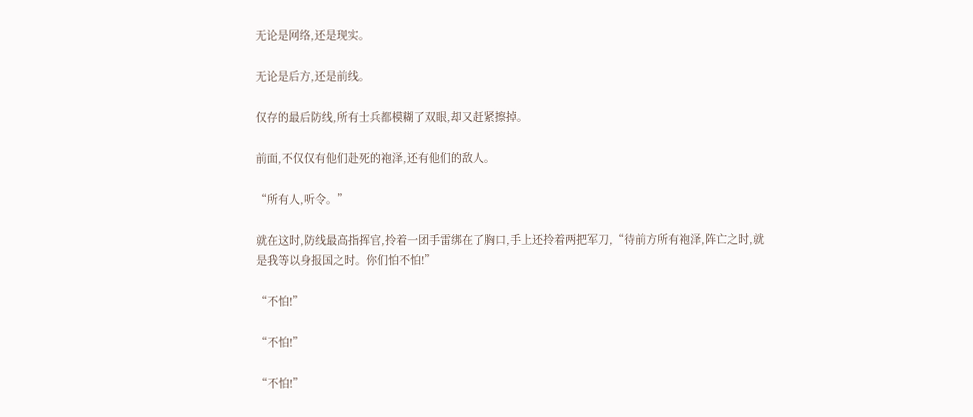无论是网络,还是现实。

无论是后方,还是前线。

仅存的最后防线,所有士兵都模糊了双眼,却又赶紧擦掉。

前面,不仅仅有他们赴死的袍泽,还有他们的敌人。

“所有人,听令。”

就在这时,防线最高指挥官,拎着一团手雷绑在了胸口,手上还拎着两把军刀,“待前方所有袍泽,阵亡之时,就是我等以身报国之时。你们怕不怕!”

“不怕!”

“不怕!”

“不怕!”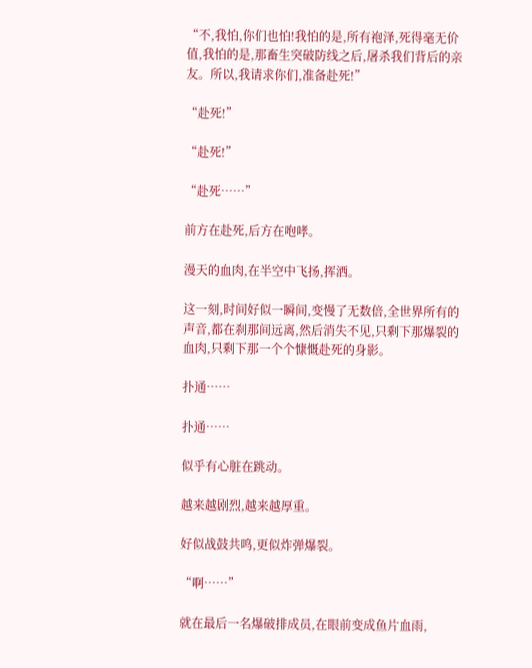“不,我怕,你们也怕!我怕的是,所有袍泽,死得毫无价值,我怕的是,那畜生突破防线之后,屠杀我们背后的亲友。所以,我请求你们,准备赴死!”

“赴死!”

“赴死!”

“赴死……”

前方在赴死,后方在咆哮。

漫天的血肉,在半空中飞扬,挥洒。

这一刻,时间好似一瞬间,变慢了无数倍,全世界所有的声音,都在刹那间远离,然后消失不见,只剩下那爆裂的血肉,只剩下那一个个慷慨赴死的身影。

扑通……

扑通……

似乎有心脏在跳动。

越来越剧烈,越来越厚重。

好似战鼓共鸣,更似炸弹爆裂。

“啊……”

就在最后一名爆破排成员,在眼前变成鱼片血雨,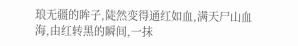琅无疆的眸子,陡然变得通红如血,满天尸山血海,由红转黑的瞬间,一抹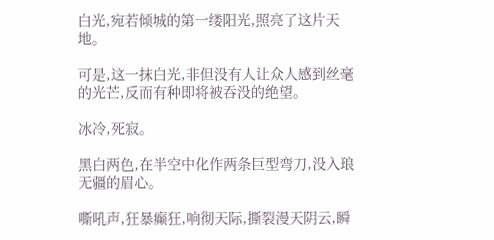白光,宛若倾城的第一缕阳光,照亮了这片天地。

可是,这一抹白光,非但没有人让众人感到丝毫的光芒,反而有种即将被吞没的绝望。

冰冷,死寂。

黑白两色,在半空中化作两条巨型弯刀,没入琅无疆的眉心。

嘶吼声,狂暴癫狂,响彻天际,撕裂漫天阴云,瞬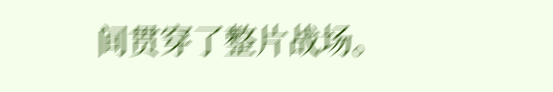间贯穿了整片战场。